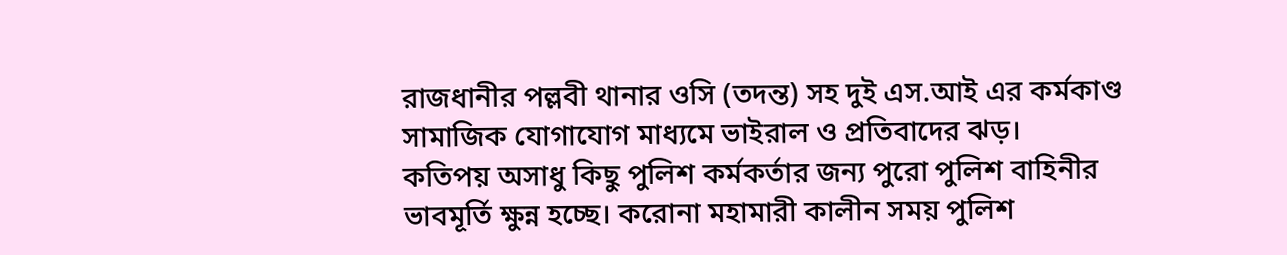রাজধানীর পল্লবী থানার ওসি (তদন্ত) সহ দুই এস.আই এর কর্মকাণ্ড সামাজিক যোগাযোগ মাধ্যমে ভাইরাল ও প্রতিবাদের ঝড়।
কতিপয় অসাধু কিছু পুলিশ কর্মকর্তার জন্য পুরো পুলিশ বাহিনীর ভাবমূর্তি ক্ষুন্ন হচ্ছে। করোনা মহামারী কালীন সময় পুলিশ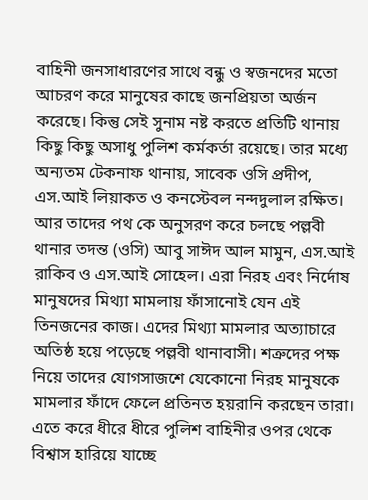বাহিনী জনসাধারণের সাথে বন্ধু ও স্বজনদের মতো আচরণ করে মানুষের কাছে জনপ্রিয়তা অর্জন করেছে। কিন্তু সেই সুনাম নষ্ট করতে প্রতিটি থানায় কিছু কিছু অসাধু পুলিশ কর্মকর্তা রয়েছে। তার মধ্যে অন্যতম টেকনাফ থানায়, সাবেক ওসি প্রদীপ, এস.আই লিয়াকত ও কনস্টেবল নন্দদুলাল রক্ষিত।
আর তাদের পথ কে অনুসরণ করে চলছে পল্লবী থানার তদন্ত (ওসি) আবু সাঈদ আল মামুন, এস.আই রাকিব ও এস.আই সোহেল। এরা নিরহ এবং নির্দোষ মানুষদের মিথ্যা মামলায় ফাঁসানোই যেন এই তিনজনের কাজ। এদের মিথ্যা মামলার অত্যাচারে অতিষ্ঠ হয়ে পড়েছে পল্লবী থানাবাসী। শত্রুদের পক্ষ নিয়ে তাদের যোগসাজশে যেকোনো নিরহ মানুষকে মামলার ফাঁদে ফেলে প্রতিনত হয়রানি করছেন তারা। এতে করে ধীরে ধীরে পুলিশ বাহিনীর ওপর থেকে বিশ্বাস হারিয়ে যাচ্ছে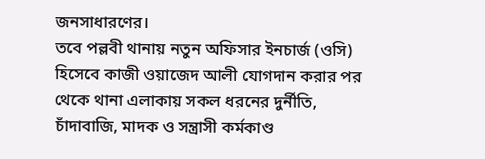জনসাধারণের।
তবে পল্লবী থানায় নতুন অফিসার ইনচার্জ (ওসি) হিসেবে কাজী ওয়াজেদ আলী যোগদান করার পর থেকে থানা এলাকায় সকল ধরনের দুর্নীতি, চাঁদাবাজি, মাদক ও সন্ত্রাসী কর্মকাণ্ড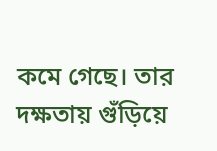কমে গেছে। তার দক্ষতায় গুঁড়িয়ে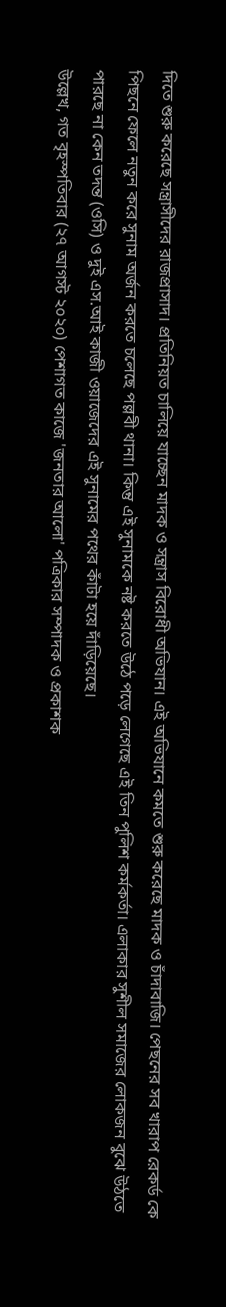দিতে শুরু করেছে সন্ত্রাসীদের রাজপ্রাসাদ। প্রতিনিয়ত চালিয়ে যাচ্ছেন মাদক ও সন্ত্রাস বিরোধী অভিযান। এই অভিযানে কমতে শুরু করেছে মাদক ও চাঁদাবাজি। পেছনের সব খারাপ রেকর্ড কে পিছনে ফেলে নতুন করে সুনাম অর্জন করতে চলেছে পল্লবী থানা। কিন্তু এই সুনামকে নষ্ট করতে উঠে পড়ে লেগেছে এই তিন পুলিশ কর্মকর্তা। এলাকার সুশীল সমাজের লোকজন বুঝে উঠতে পারছে না কেন তদন্ত (ওসি) ও দুই এস.আই কাজী ওয়াজেদের এই সুনামের পথের কাঁটা হয়ে দাঁড়িয়েছে।
উল্লেখ, গত বৃহস্পতিবার (২৭ আগস্ট ২০২০) পেশাগত কাজে 'জনতার আলো' পত্রিকার সম্পাদক ও প্রকাশক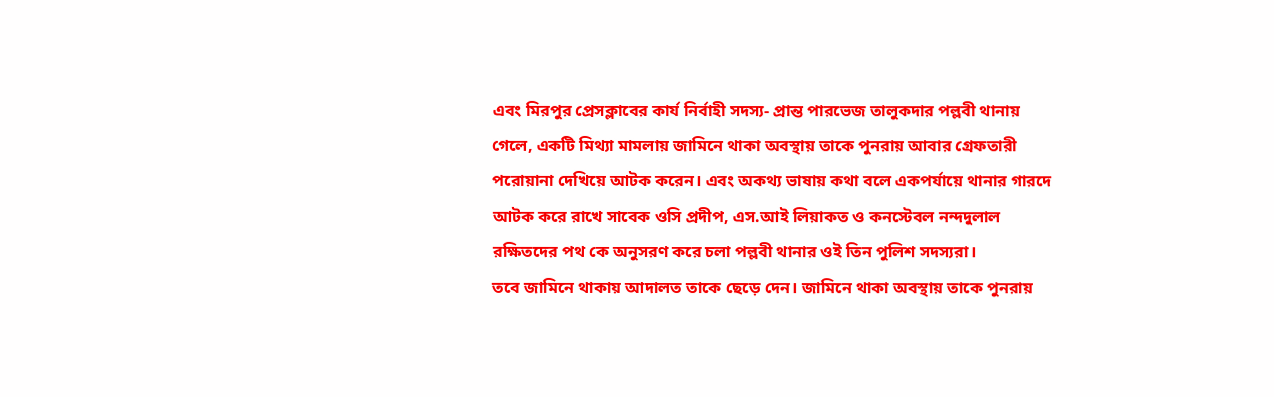এবং মিরপুর প্রেসক্লাবের কার্য নির্বাহী সদস্য- প্রান্ত পারভেজ তালুকদার পল্লবী থানায় গেলে, একটি মিথ্যা মামলায় জামিনে থাকা অবস্থায় তাকে পুনরায় আবার গ্রেফতারী পরোয়ানা দেখিয়ে আটক করেন। এবং অকথ্য ভাষায় কথা বলে একপর্যায়ে থানার গারদে আটক করে রাখে সাবেক ওসি প্রদীপ, এস.আই লিয়াকত ও কনস্টেবল নন্দদুলাল রক্ষিতদের পথ কে অনুসরণ করে চলা পল্লবী থানার ওই তিন পুলিশ সদস্যরা।
তবে জামিনে থাকায় আদালত তাকে ছেড়ে দেন। জামিনে থাকা অবস্থায় তাকে পুনরায়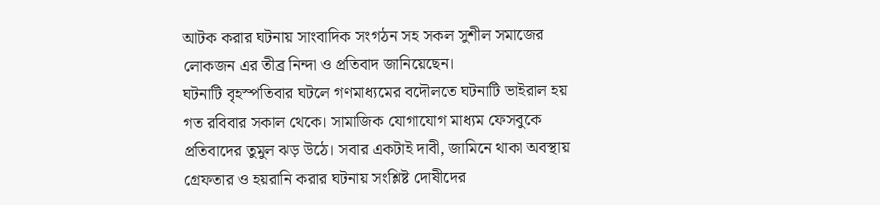আটক করার ঘটনায় সাংবাদিক সংগঠন সহ সকল সুশীল সমাজের লোকজন এর তীব্র নিন্দা ও প্রতিবাদ জানিয়েছেন।
ঘটনাটি বৃহস্পতিবার ঘটলে গণমাধ্যমের বদৌলতে ঘটনাটি ভাইরাল হয় গত রবিবার সকাল থেকে। সামাজিক যোগাযোগ মাধ্যম ফেসবুকে প্রতিবাদের তুমুল ঝড় উঠে। সবার একটাই দাবী, জামিনে থাকা অবস্থায় গ্রেফতার ও হয়রানি করার ঘটনায় সংশ্লিষ্ট দোষীদের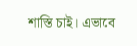শাস্তি চাই। এভাবে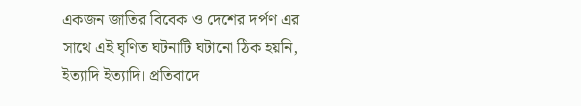একজন জাতির বিবেক ও দেশের দর্পণ এর সাথে এই ঘৃণিত ঘটনাটি ঘটানো ঠিক হয়নি, ইত্যাদি ইত্যাদি। প্রতিবাদে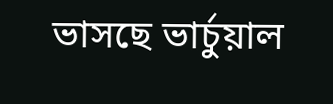ভাসছে ভার্চুয়াল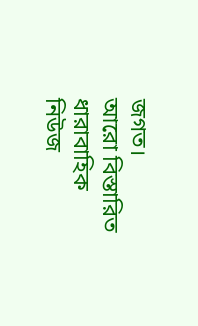জগত।
আরো বিস্তারিত ধারাবাহিক নিউজ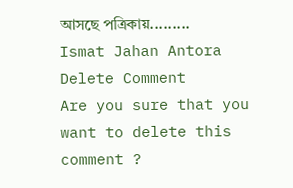আসছে পত্রিকায়.........
Ismat Jahan Antora
Delete Comment
Are you sure that you want to delete this comment ?